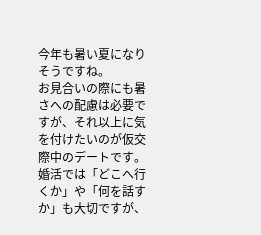今年も暑い夏になりそうですね。
お見合いの際にも暑さへの配慮は必要ですが、それ以上に気を付けたいのが仮交際中のデートです。
婚活では「どこへ行くか」や「何を話すか」も大切ですが、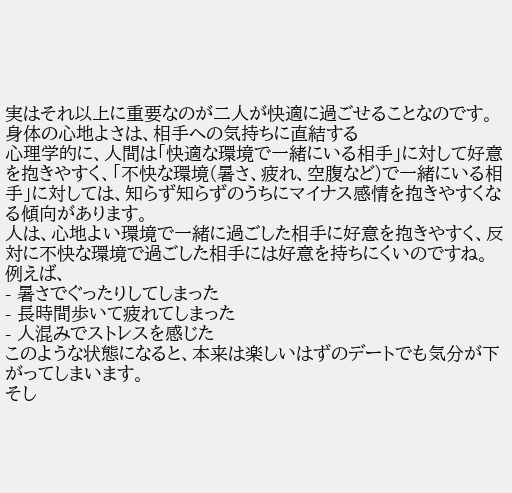実はそれ以上に重要なのが二人が快適に過ごせることなのです。
身体の心地よさは、相手への気持ちに直結する
心理学的に、人間は「快適な環境で一緒にいる相手」に対して好意を抱きやすく、「不快な環境(暑さ、疲れ、空腹など)で一緒にいる相手」に対しては、知らず知らずのうちにマイナス感情を抱きやすくなる傾向があります。
人は、心地よい環境で一緒に過ごした相手に好意を抱きやすく、反対に不快な環境で過ごした相手には好意を持ちにくいのですね。
例えば、
- 暑さでぐったりしてしまった
- 長時間歩いて疲れてしまった
- 人混みでストレスを感じた
このような状態になると、本来は楽しいはずのデートでも気分が下がってしまいます。
そし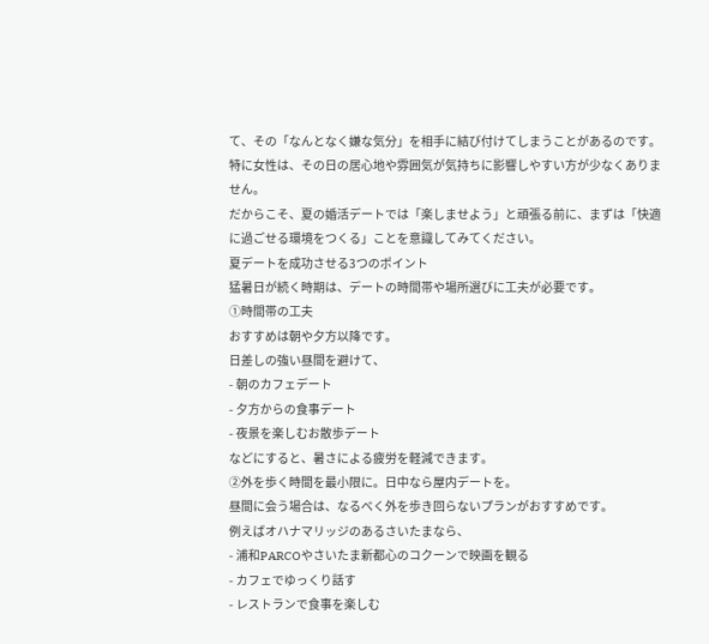て、その「なんとなく嫌な気分」を相手に結び付けてしまうことがあるのです。
特に女性は、その日の居心地や雰囲気が気持ちに影響しやすい方が少なくありません。
だからこそ、夏の婚活デートでは「楽しませよう」と頑張る前に、まずは「快適に過ごせる環境をつくる」ことを意識してみてください。
夏デートを成功させる3つのポイント
猛暑日が続く時期は、デートの時間帯や場所選びに工夫が必要です。
①時間帯の工夫
おすすめは朝や夕方以降です。
日差しの強い昼間を避けて、
- 朝のカフェデート
- 夕方からの食事デート
- 夜景を楽しむお散歩デート
などにすると、暑さによる疲労を軽減できます。
②外を歩く時間を最小限に。日中なら屋内デートを。
昼間に会う場合は、なるべく外を歩き回らないプランがおすすめです。
例えばオハナマリッジのあるさいたまなら、
- 浦和PARCOやさいたま新都心のコクーンで映画を観る
- カフェでゆっくり話す
- レストランで食事を楽しむ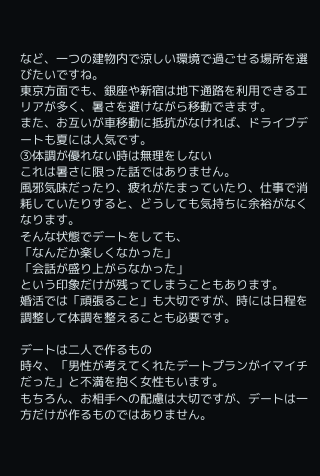など、一つの建物内で涼しい環境で過ごせる場所を選びたいですね。
東京方面でも、銀座や新宿は地下通路を利用できるエリアが多く、暑さを避けながら移動できます。
また、お互いが車移動に抵抗がなければ、ドライブデートも夏には人気です。
③体調が優れない時は無理をしない
これは暑さに限った話ではありません。
風邪気味だったり、疲れがたまっていたり、仕事で消耗していたりすると、どうしても気持ちに余裕がなくなります。
そんな状態でデートをしても、
「なんだか楽しくなかった」
「会話が盛り上がらなかった」
という印象だけが残ってしまうこともあります。
婚活では「頑張ること」も大切ですが、時には日程を調整して体調を整えることも必要です。

デートは二人で作るもの
時々、「男性が考えてくれたデートプランがイマイチだった」と不満を抱く女性もいます。
もちろん、お相手への配慮は大切ですが、デートは一方だけが作るものではありません。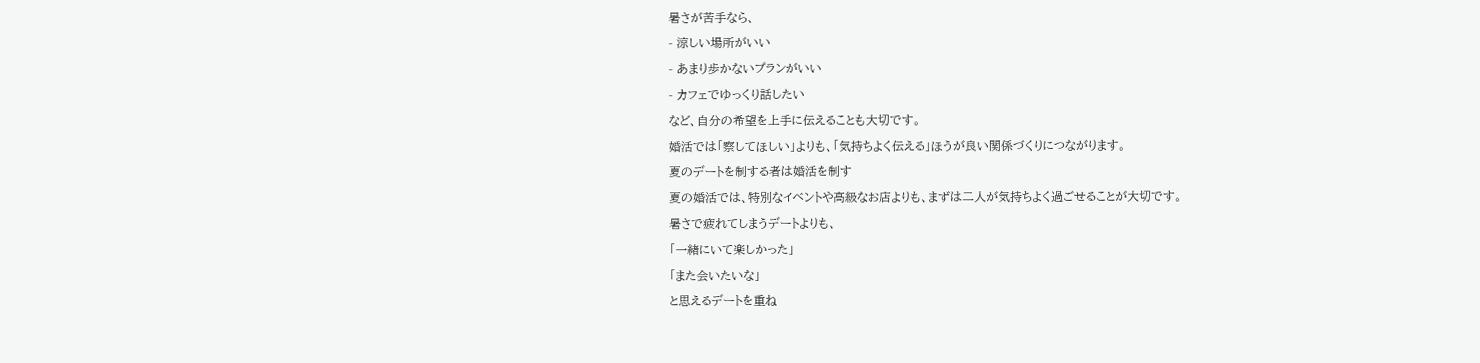暑さが苦手なら、
- 涼しい場所がいい
- あまり歩かないプランがいい
- カフェでゆっくり話したい
など、自分の希望を上手に伝えることも大切です。
婚活では「察してほしい」よりも、「気持ちよく伝える」ほうが良い関係づくりにつながります。
夏のデートを制する者は婚活を制す
夏の婚活では、特別なイベントや高級なお店よりも、まずは二人が気持ちよく過ごせることが大切です。
暑さで疲れてしまうデートよりも、
「一緒にいて楽しかった」
「また会いたいな」
と思えるデートを重ね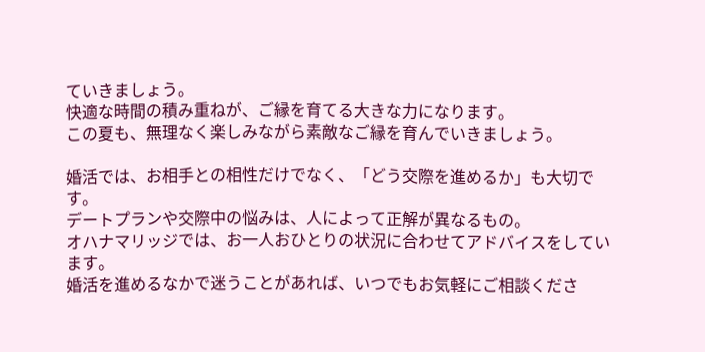ていきましょう。
快適な時間の積み重ねが、ご縁を育てる大きな力になります。
この夏も、無理なく楽しみながら素敵なご縁を育んでいきましょう。

婚活では、お相手との相性だけでなく、「どう交際を進めるか」も大切です。
デートプランや交際中の悩みは、人によって正解が異なるもの。
オハナマリッジでは、お一人おひとりの状況に合わせてアドバイスをしています。
婚活を進めるなかで迷うことがあれば、いつでもお気軽にご相談くださ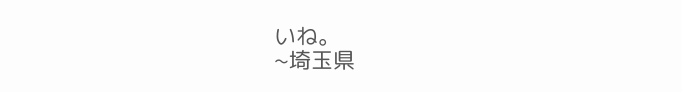いね。
~埼玉県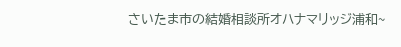さいたま市の結婚相談所オハナマリッジ浦和~